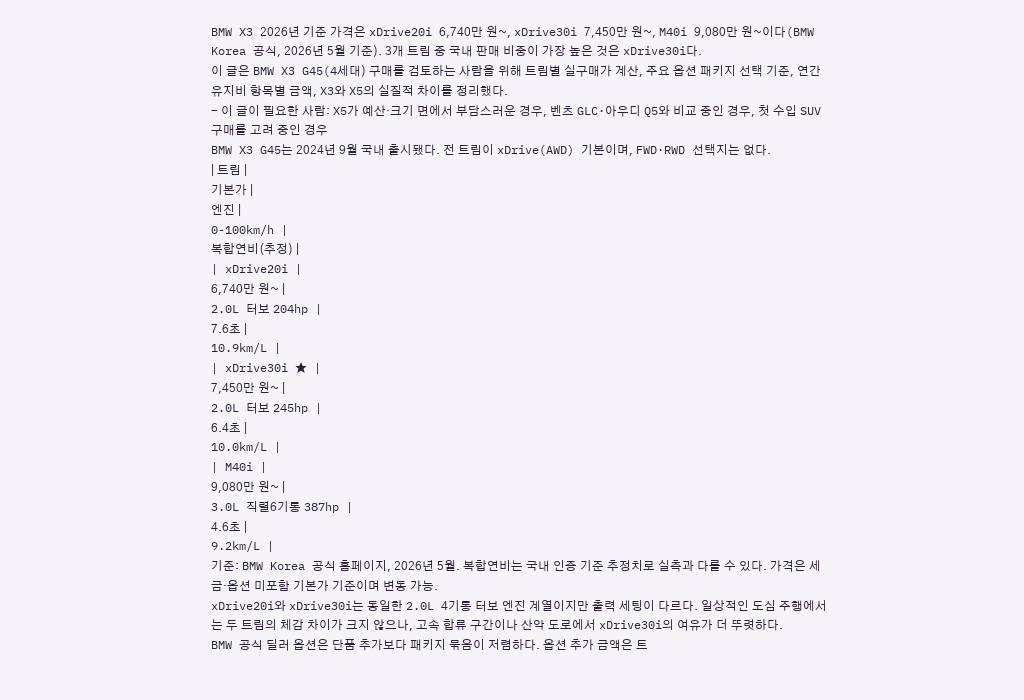BMW X3 2026년 기준 가격은 xDrive20i 6,740만 원~, xDrive30i 7,450만 원~, M40i 9,080만 원~이다(BMW Korea 공식, 2026년 5월 기준). 3개 트림 중 국내 판매 비중이 가장 높은 것은 xDrive30i다.
이 글은 BMW X3 G45(4세대) 구매를 검토하는 사람을 위해 트림별 실구매가 계산, 주요 옵션 패키지 선택 기준, 연간 유지비 항목별 금액, X3와 X5의 실질적 차이를 정리했다.
- 이 글이 필요한 사람: X5가 예산·크기 면에서 부담스러운 경우, 벤츠 GLC·아우디 Q5와 비교 중인 경우, 첫 수입 SUV 구매를 고려 중인 경우
BMW X3 G45는 2024년 9월 국내 출시됐다. 전 트림이 xDrive(AWD) 기본이며, FWD·RWD 선택지는 없다.
| 트림 |
기본가 |
엔진 |
0-100km/h |
복합연비(추정) |
| xDrive20i |
6,740만 원~ |
2.0L 터보 204hp |
7.6초 |
10.9km/L |
| xDrive30i ★ |
7,450만 원~ |
2.0L 터보 245hp |
6.4초 |
10.0km/L |
| M40i |
9,080만 원~ |
3.0L 직렬6기통 387hp |
4.6초 |
9.2km/L |
기준: BMW Korea 공식 홈페이지, 2026년 5월. 복합연비는 국내 인증 기준 추정치로 실측과 다를 수 있다. 가격은 세금·옵션 미포함 기본가 기준이며 변동 가능.
xDrive20i와 xDrive30i는 동일한 2.0L 4기통 터보 엔진 계열이지만 출력 세팅이 다르다. 일상적인 도심 주행에서는 두 트림의 체감 차이가 크지 않으나, 고속 합류 구간이나 산악 도로에서 xDrive30i의 여유가 더 뚜렷하다.
BMW 공식 딜러 옵션은 단품 추가보다 패키지 묶음이 저렴하다. 옵션 추가 금액은 트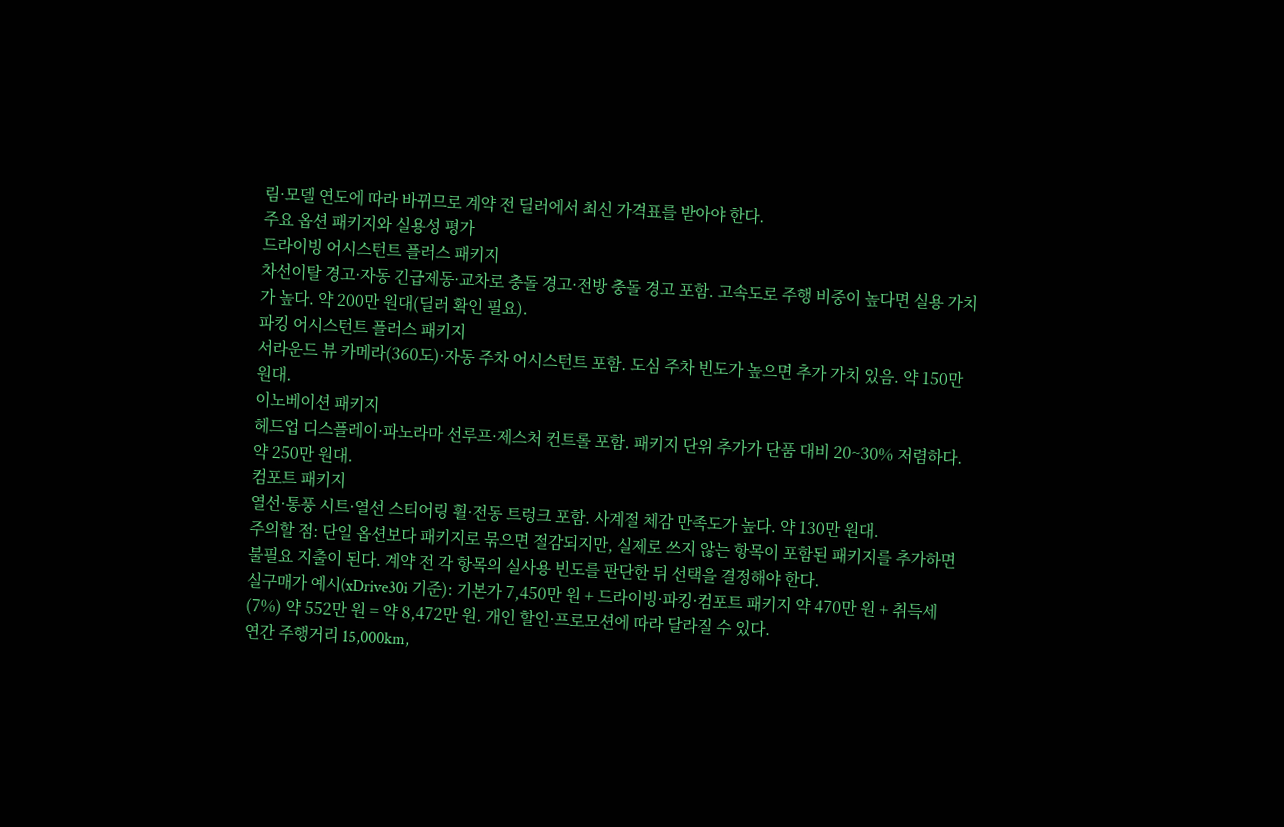림·모델 연도에 따라 바뀌므로 계약 전 딜러에서 최신 가격표를 받아야 한다.
주요 옵션 패키지와 실용성 평가
드라이빙 어시스턴트 플러스 패키지
차선이탈 경고·자동 긴급제동·교차로 충돌 경고·전방 충돌 경고 포함. 고속도로 주행 비중이 높다면 실용 가치가 높다. 약 200만 원대(딜러 확인 필요).
파킹 어시스턴트 플러스 패키지
서라운드 뷰 카메라(360도)·자동 주차 어시스턴트 포함. 도심 주차 빈도가 높으면 추가 가치 있음. 약 150만 원대.
이노베이션 패키지
헤드업 디스플레이·파노라마 선루프·제스처 컨트롤 포함. 패키지 단위 추가가 단품 대비 20~30% 저렴하다. 약 250만 원대.
컴포트 패키지
열선·통풍 시트·열선 스티어링 휠·전동 트렁크 포함. 사계절 체감 만족도가 높다. 약 130만 원대.
주의할 점: 단일 옵션보다 패키지로 묶으면 절감되지만, 실제로 쓰지 않는 항목이 포함된 패키지를 추가하면 불필요 지출이 된다. 계약 전 각 항목의 실사용 빈도를 판단한 뒤 선택을 결정해야 한다.
실구매가 예시(xDrive30i 기준): 기본가 7,450만 원 + 드라이빙·파킹·컴포트 패키지 약 470만 원 + 취득세(7%) 약 552만 원 = 약 8,472만 원. 개인 할인·프로모션에 따라 달라질 수 있다.
연간 주행거리 15,000km,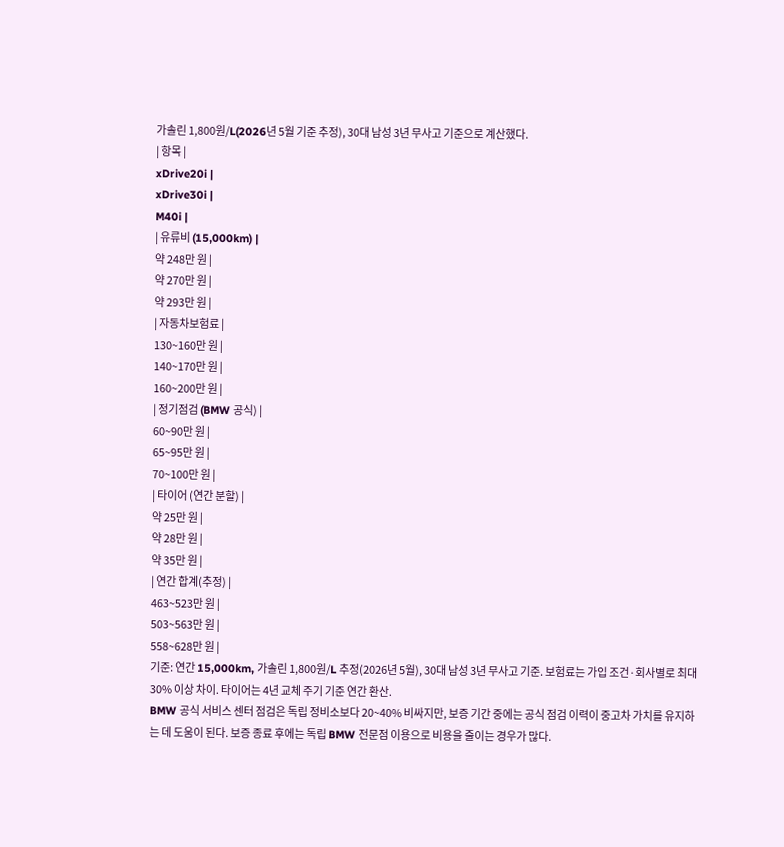가솔린 1,800원/L(2026년 5월 기준 추정), 30대 남성 3년 무사고 기준으로 계산했다.
| 항목 |
xDrive20i |
xDrive30i |
M40i |
| 유류비 (15,000km) |
약 248만 원 |
약 270만 원 |
약 293만 원 |
| 자동차보험료 |
130~160만 원 |
140~170만 원 |
160~200만 원 |
| 정기점검 (BMW 공식) |
60~90만 원 |
65~95만 원 |
70~100만 원 |
| 타이어 (연간 분할) |
약 25만 원 |
약 28만 원 |
약 35만 원 |
| 연간 합계(추정) |
463~523만 원 |
503~563만 원 |
558~628만 원 |
기준: 연간 15,000km, 가솔린 1,800원/L 추정(2026년 5월), 30대 남성 3년 무사고 기준. 보험료는 가입 조건·회사별로 최대 30% 이상 차이. 타이어는 4년 교체 주기 기준 연간 환산.
BMW 공식 서비스 센터 점검은 독립 정비소보다 20~40% 비싸지만, 보증 기간 중에는 공식 점검 이력이 중고차 가치를 유지하는 데 도움이 된다. 보증 종료 후에는 독립 BMW 전문점 이용으로 비용을 줄이는 경우가 많다.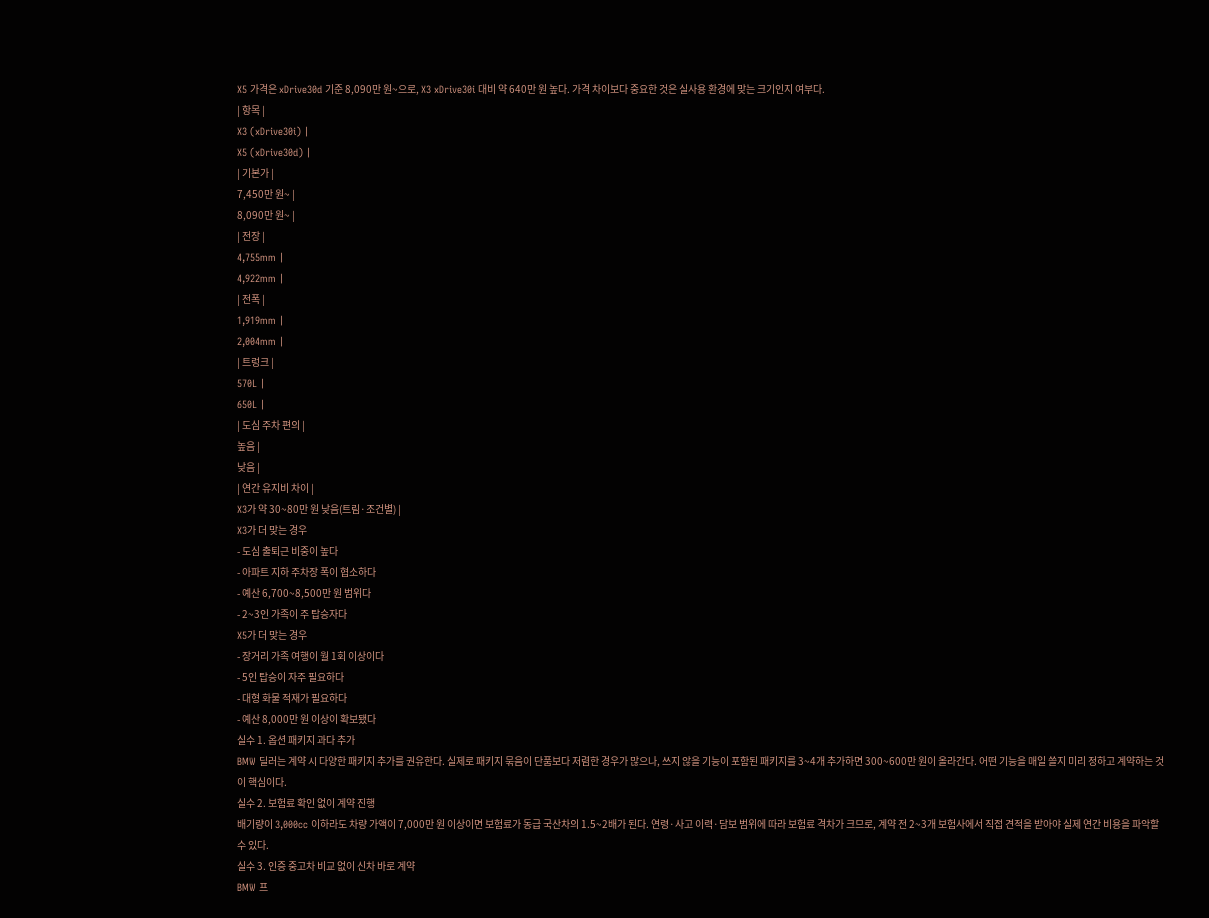X5 가격은 xDrive30d 기준 8,090만 원~으로, X3 xDrive30i 대비 약 640만 원 높다. 가격 차이보다 중요한 것은 실사용 환경에 맞는 크기인지 여부다.
| 항목 |
X3 (xDrive30i) |
X5 (xDrive30d) |
| 기본가 |
7,450만 원~ |
8,090만 원~ |
| 전장 |
4,755mm |
4,922mm |
| 전폭 |
1,919mm |
2,004mm |
| 트렁크 |
570L |
650L |
| 도심 주차 편의 |
높음 |
낮음 |
| 연간 유지비 차이 |
X3가 약 30~80만 원 낮음(트림·조건별) |
X3가 더 맞는 경우
- 도심 출퇴근 비중이 높다
- 아파트 지하 주차장 폭이 협소하다
- 예산 6,700~8,500만 원 범위다
- 2~3인 가족이 주 탑승자다
X5가 더 맞는 경우
- 장거리 가족 여행이 월 1회 이상이다
- 5인 탑승이 자주 필요하다
- 대형 화물 적재가 필요하다
- 예산 8,000만 원 이상이 확보됐다
실수 1. 옵션 패키지 과다 추가
BMW 딜러는 계약 시 다양한 패키지 추가를 권유한다. 실제로 패키지 묶음이 단품보다 저렴한 경우가 많으나, 쓰지 않을 기능이 포함된 패키지를 3~4개 추가하면 300~600만 원이 올라간다. 어떤 기능을 매일 쓸지 미리 정하고 계약하는 것이 핵심이다.
실수 2. 보험료 확인 없이 계약 진행
배기량이 3,000cc 이하라도 차량 가액이 7,000만 원 이상이면 보험료가 동급 국산차의 1.5~2배가 된다. 연령·사고 이력·담보 범위에 따라 보험료 격차가 크므로, 계약 전 2~3개 보험사에서 직접 견적을 받아야 실제 연간 비용을 파악할 수 있다.
실수 3. 인증 중고차 비교 없이 신차 바로 계약
BMW 프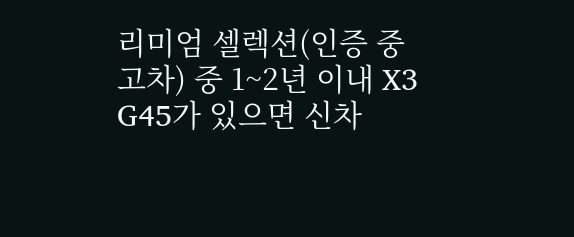리미엄 셀렉션(인증 중고차) 중 1~2년 이내 X3 G45가 있으면 신차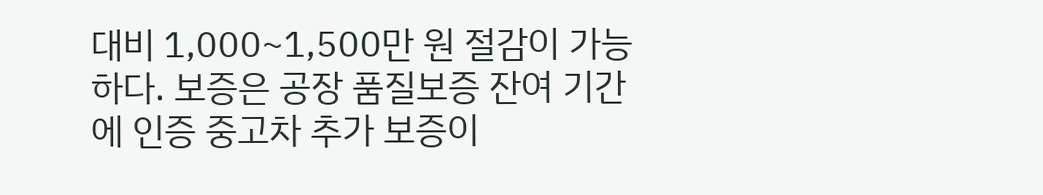대비 1,000~1,500만 원 절감이 가능하다. 보증은 공장 품질보증 잔여 기간에 인증 중고차 추가 보증이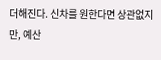더해진다. 신차를 원한다면 상관없지만, 예산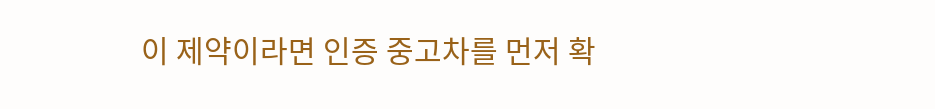이 제약이라면 인증 중고차를 먼저 확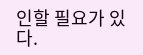인할 필요가 있다.